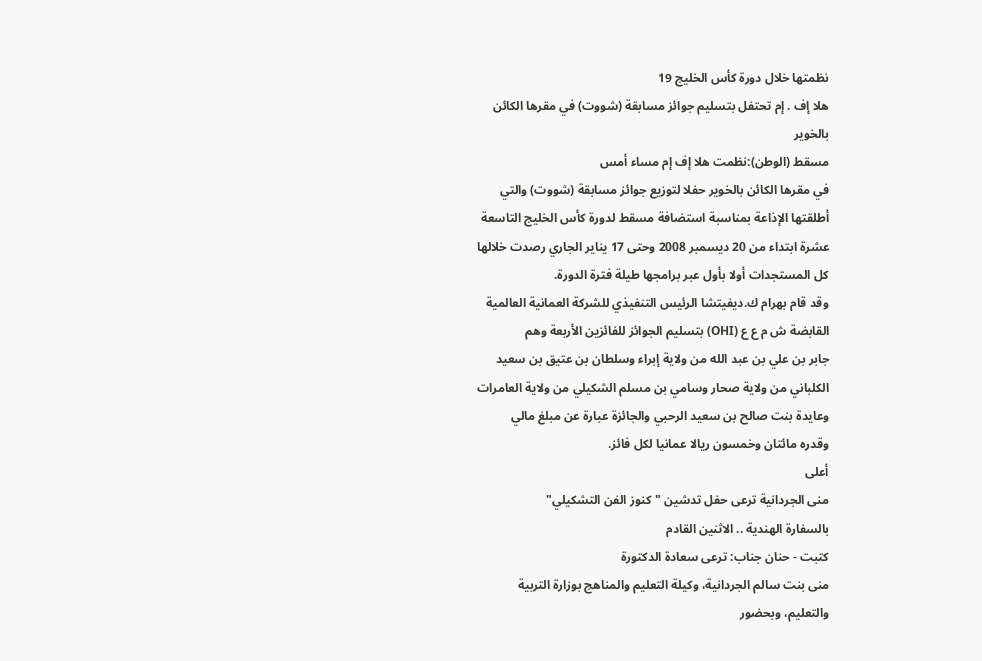نظمتها خلال دورة كأس الخليج 19
هلا إف . إم تحتفل بتسليم جوائز مسابقة (شووت) في مقرها الكائن
بالخوير
مسقط (الوطن):نظمت هلا إف إم مساء أمس
في مقرها الكائن بالخوير حفلا لتوزيع جوائز مسابقة (شووت) والتي
أطلقتها الإذاعة بمناسبة استضافة مسقط لدورة كأس الخليج التاسعة
عشرة ابتداء من 20 ديسمبر 2008 وحتى 17 يناير الجاري رصدت خلالها
كل المستجدات أولا بأول عبر برامجها طيلة فترة الدورة.
وقد قام بهرام ك.ديفيتشا الرئيس التنفيذي للشركة العمانية العالمية
القابضة ش م ع ع (OHI) بتسليم الجوائز للفائزين الأربعة وهم
جابر بن علي بن عبد الله من ولاية إبراء وسلطان بن عتيق بن سعيد
الكلباني من ولاية صحار وسامي بن مسلم الشكيلي من ولاية العامرات
وعايدة بنت صالح بن سعيد الرحبي والجائزة عبارة عن مبلغ مالي
وقدره مائتان وخمسون ريالا عمانيا لكل فائز.
أعلى
منى الجردانية ترعى حفل تدشين "كنوز الفن التشكيلي"
بالسفارة الهندية .. الاثنين القادم
كتبت - حنان جناب: ترعى سعادة الدكتورة
منى بنت سالم الجردانية، وكيلة التعليم والمناهج بوزارة التربية
والتعليم، وبحضور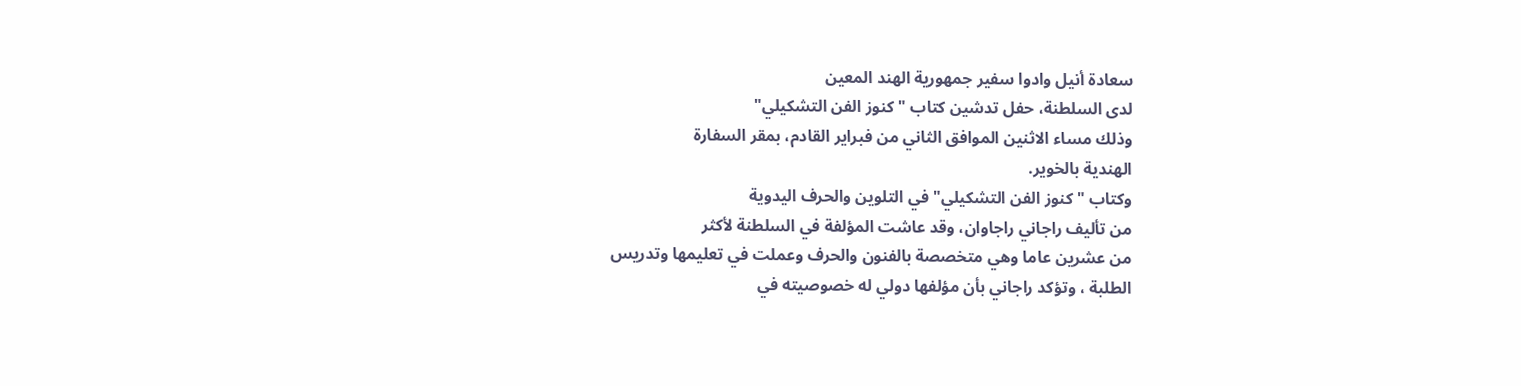سعادة أنيل وادوا سفير جمهورية الهند المعين
لدى السلطنة، حفل تدشين كتاب "كنوز الفن التشكيلي"
وذلك مساء الاثنين الموافق الثاني من فبراير القادم، بمقر السفارة
الهندية بالخوير.
وكتاب "كنوز الفن التشكيلي" في التلوين والحرف اليدوية
من تأليف راجاني راجاوان، وقد عاشت المؤلفة في السلطنة لأكثر
من عشرين عاما وهي متخصصة بالفنون والحرف وعملت في تعليمها وتدريس
الطلبة ، وتؤكد راجاني بأن مؤلفها دولي له خصوصيته في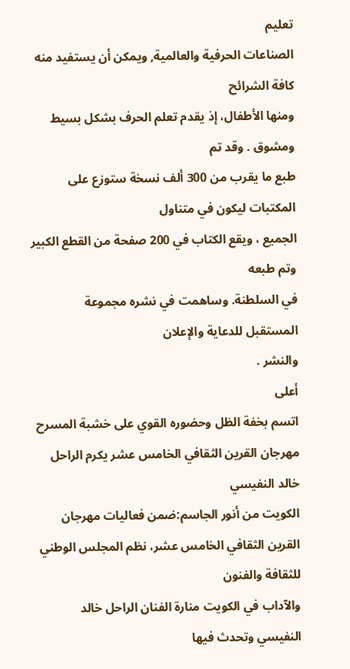تعليم
الصناعات الحرفية والعالمية, ويمكن أن يستفيد منه كافة الشرائح
ومنها الأطفال، إذ يقدم تعلم الحرف بشكل بسيط ومشوق . وقد تم
طبع ما يقرب من 300 ألف نسخة ستوزع على المكتبات ليكون في متناول
الجميع ، ويقع الكتاب في 200 صفحة من القطع الكبير وتم طبعه
في السلطنة. وساهمت في نشره مجموعة المستقبل للدعاية والإعلان
والنشر .
أعلى
اتسم بخفة الظل وحضوره القوي على خشبة المسرح
مهرجان القرين الثقافي الخامس عشر يكرم الراحل خالد النفيسي
الكويت من أنور الجاسم:ضمن فعاليات مهرجان
القرين الثقافي الخامس عشر، نظم المجلس الوطني للثقافة والفنون
والآداب في الكويت منارة الفنان الراحل خالد النفيسي وتحدث فيها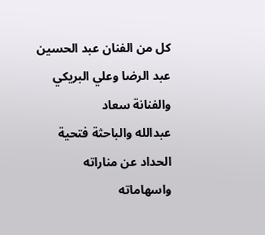كل من الفنان عبد الحسين عبد الرضا وعلي البريكي والفنانة سعاد
عبدالله والباحثة فتحية الحداد عن مناراته واسهاماته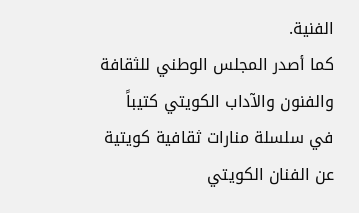الفنية.
كما أصدر المجلس الوطني للثقافة والفنون والآداب الكويتي كتيباً
في سلسلة منارات ثقافية كويتية عن الفنان الكويتي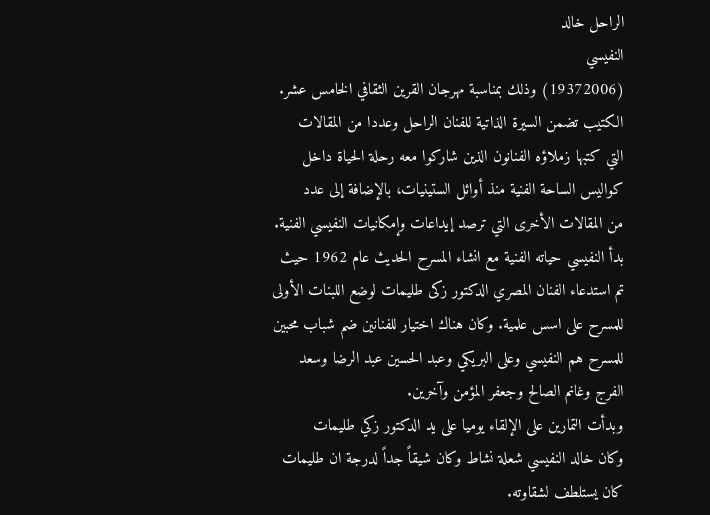الراحل خالد
النفيسي
(19372006) وذلك بمناسبة مهرجان القرين الثقافي الخامس عشر.
الكتيب تضمن السيرة الذاتية للفنان الراحل وعددا من المقالات
التي كتبها زملاؤه الفنانون الذين شاركوا معه رحلة الحياة داخل
كواليس الساحة الفنية منذ أوائل الستينيات، بالإضافة إلى عدد
من المقالات الأخرى التي ترصد إيداعات وإمكانيات النفيسي الفنية.
بدأ النفيسي حياته الفنية مع انشاء المسرح الحديث عام 1962 حيث
تم استدعاء الفنان المصري الدكتور زكى طليمات لوضع اللبنات الأولى
للمسرح على اسس علمية. وكان هناك اختيار للفنانين ضم شباب محبين
للمسرح هم النفيسي وعلى البريكي وعبد الحسين عبد الرضا وسعد
الفرج وغانم الصالح وجعفر المؤمن وآخرين.
وبدأت التمارين على الإلقاء يوميا على يد الدكتور زكي طليمات
وكان خالد النفيسي شعلة نشاط وكان شيقاً جداً لدرجة ان طليمات
كان يستلطف لشقاوته.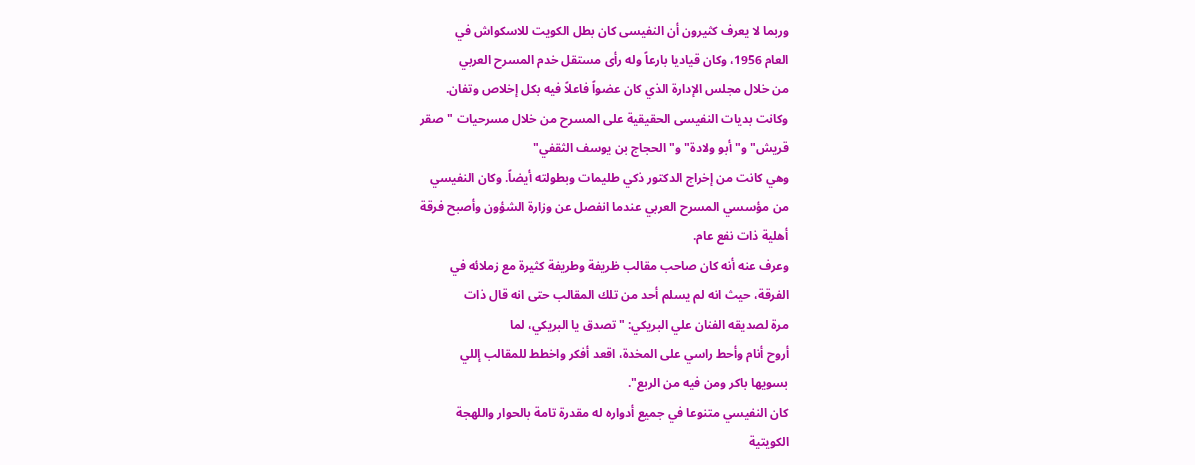وربما لا يعرف كثيرون أن النفيسى كان بطل الكويت للاسكواش في
العام 1956، وكان قياديا بارعاً وله رأى مستقل خدم المسرح العربي
من خلال مجلس الإدارة الذي كان عضواً فاعلاً فيه بكل إخلاص وتفان.
وكانت بديات النفيسى الحقيقية على المسرح من خلال مسرحيات "صقر
قريش" و"أبو ولادة" و"الحجاج بن يوسف الثقفي"
وهي كانت من إخراج الدكتور ذكي طليمات وبطولته أيضاً. وكان النفيسي
من مؤسسي المسرح العربي عندما انفصل عن وزارة الشؤون وأصبح فرقة
أهلية ذات نفع عام.
وعرف عنه أنه كان صاحب مقالب ظريفة وطريفة كثيرة مع زملائه في
الفرقة، حيث انه لم يسلم أحد من تلك المقالب حتى انه قال ذات
مرة لصديقه الفنان علي البريكي: "تصدق يا البريكي، لما
أروح أنام وأحط راسي على المخدة، اقعد أفكر واخطط للمقالب إللي
بسويها باكر ومن فيه من الربع".
كان النفيسي متنوعا في جميع أدواره له مقدرة تامة بالحوار واللهجة
الكويتية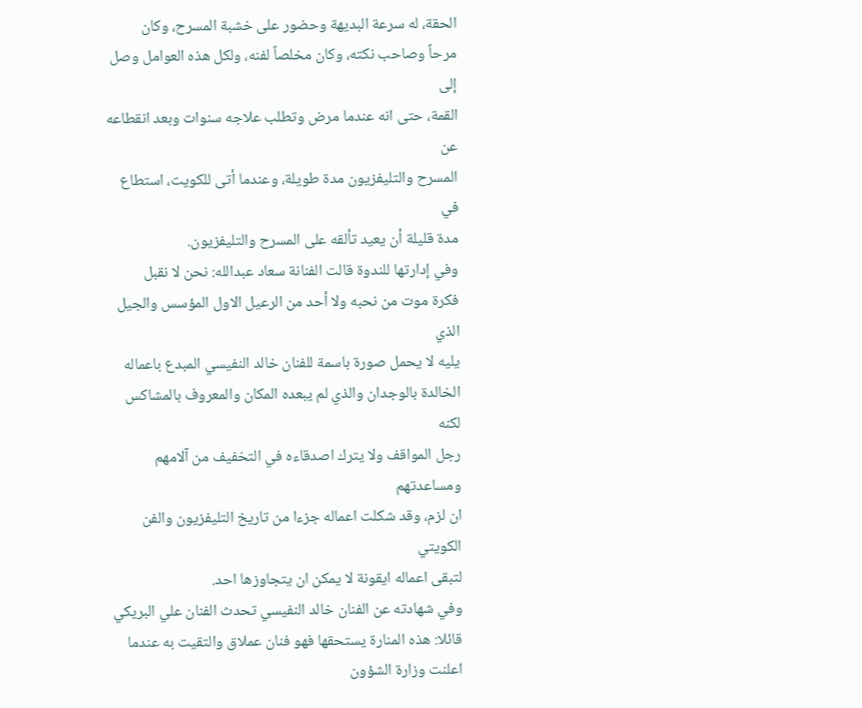الحقة، له سرعة البديهة وحضور على خشبة المسرح، وكان
مرحاً وصاحب نكته، وكان مخلصاً لفنه، ولكل هذه العوامل وصل إلى
القمة، حتى انه عندما مرض وتطلب علاجه سنوات وبعد انقطاعه عن
المسرح والتليفزيون مدة طويلة، وعندما أتى للكويت، استطاع في
مدة قليلة أن يعيد تألقه على المسرح والتليفزيون.
وفي إدارتها للندوة قالت الفنانة سعاد عبدالله: نحن لا نقبل
فكرة موت من نحبه ولا أحد من الرعيل الاول المؤسس والجيل الذي
يليه لا يحمل صورة باسمة للفنان خالد النفيسي المبدع باعماله
الخالدة بالوجدان والذي لم يبعده المكان والمعروف بالمشاكس لكنه
رجل المواقف ولا يترك اصدقاءه في التخفيف من آلامهم ومساعدتهم
ان لزم، وقد شكلت اعماله جزءا من تاريخ التليفزيون والفن الكويتي
لتبقى اعماله ايقونة لا يمكن ان يتجاوزها احد.
وفي شهادته عن الفنان خالد النفيسي تحدث الفنان علي البريكي
قائلا: هذه المنارة يستحقها فهو فنان عملاق والتقيت به عندما
اعلنت وزارة الشؤون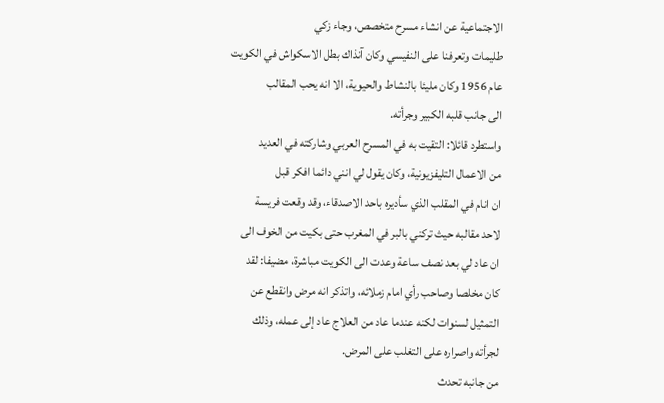الاجتماعية عن انشاء مسرح متخصص، وجاء زكي
طليمات وتعرفنا على النفيسي وكان آنذاك بطل الاسكواش في الكويت
عام 1956 وكان مليئا بالنشاط والحيوية، الا انه يحب المقالب
الى جانب قلبه الكبير وجرأته.
واستطرد قائلا: التقيت به في المسرح العربي وشاركته في العديد
من الاعمال التليفزيونية، وكان يقول لي انني دائما افكر قبل
ان انام في المقلب الذي سأديره باحد الاصدقاء، وقد وقعت فريسة
لاحد مقالبه حيث تركني بالبر في المغرب حتى بكيت من الخوف الى
ان عاد لي بعد نصف ساعة وعدت الى الكويت مباشرة، مضيفا: لقد
كان مخلصا وصاحب رأي امام زملائه، واتذكر انه مرض وانقطع عن
التمثيل لسنوات لكنه عندما عاد من العلاج عاد إلى عمله، وذلك
لجرأته واصراره على التغلب على المرض.
من جانبه تحدث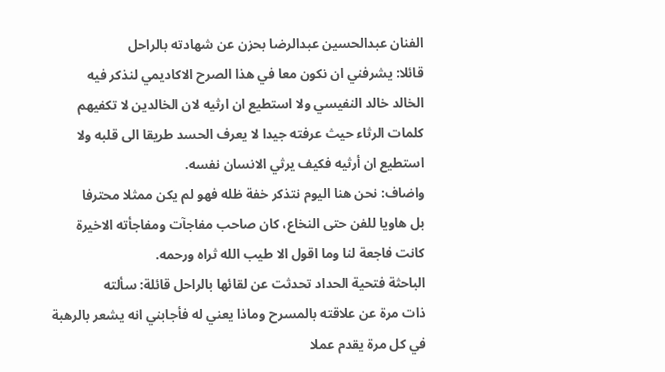الفنان عبدالحسين عبدالرضا بحزن عن شهادته بالراحل
قائلا: يشرفني ان نكون معا في هذا الصرح الاكاديمي لنذكر فيه
الخالد خالد النفيسي ولا استطيع ان ارثيه لان الخالدين لا تكفيهم
كلمات الرثاء حيث عرفته جيدا لا يعرف الحسد طريقا الى قلبه ولا
استطيع ان أرثيه فكيف يرثي الانسان نفسه.
واضاف: نحن هنا اليوم نتذكر خفة ظله فهو لم يكن ممثلا محترفا
بل هاويا للفن حتى النخاع، كان صاحب مفاجآت ومفاجأته الاخيرة
كانت فاجعة لنا وما اقول الا طيب الله ثراه ورحمه.
الباحثة فتحية الحداد تحدثت عن لقائها بالراحل قائلة: سألته
ذات مرة عن علاقته بالمسرح وماذا يعني له فأجابني انه يشعر بالرهبة
في كل مرة يقدم عملا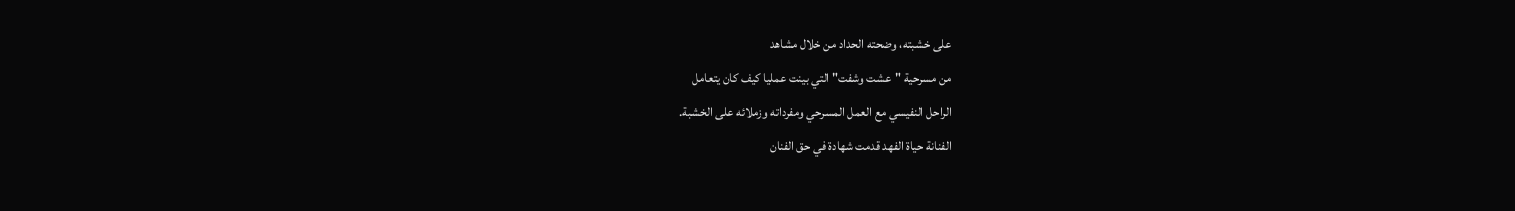على خشبته، وضحته الحداد من خلال مشاهد
من مسرحية "عشت وشفت" التي بينت عمليا كيف كان يتعامل
الراحل النفيسي مع العمل المسرحي ومفرداته وزملائه على الخشبة.
الفنانة حياة الفهد قدمت شهادة في حق الفنان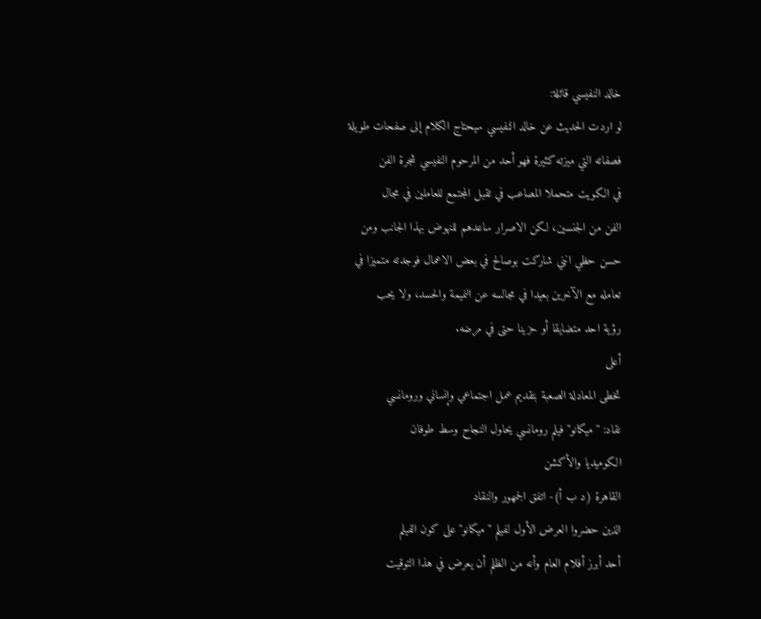خالد النفيسي قائلة:
لو اردت الحديث عن خالد النفيسي سيحتاج الكلام إلى صفحات طويلة
فصفاته التي ميزته كثيرة فهو أحد من المرحوم النفيسي شجرة الفن
في الكويت متحملا المصاعب في تقبل المجتمع للعاملين في مجال
الفن من الجنسين، لكن الاصرار ساعدهم للنهوض بهذا الجانب ومن
حسن حظي انني شاركت بوصالح في بعض الاعمال فوجدته متميزا في
تعامله مع الآخرين بعيدا في مجالسه عن النميمة والحسد، ولا يحب
رؤية احد متضايقا أو حزينا حتى في مرضه.
أعلى
تخطى المعادلة الصعبة بتقديم عمل اجتماعي وإنساني ورومانسي
نقاد: "ميكانو" فيلم رومانسي يحاول النجاح وسط طوفان
الكوميديا والأكشن
القاهرة (د ب أ)- اتفق الجمهور والنقاد
الذين حضروا العرض الأول لفيلم "ميكانو" على كون الفيلم
أحد أبرز أفلام العام وأنه من الظلم أن يعرض في هذا التوقيت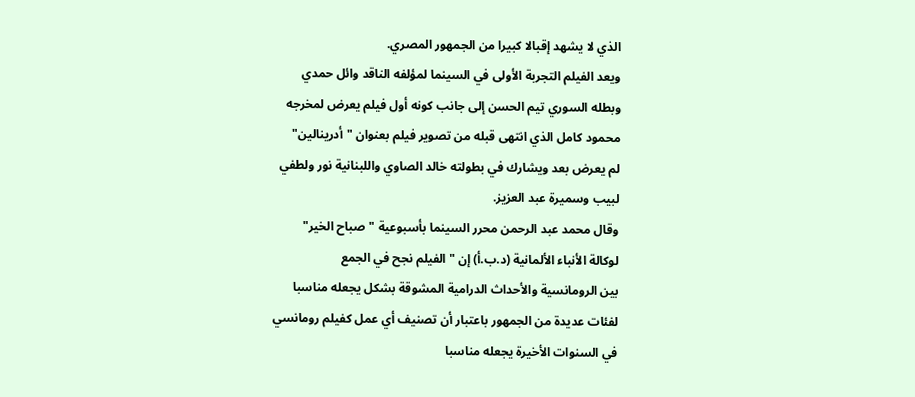الذي لا يشهد إقبالا كبيرا من الجمهور المصري.
ويعد الفيلم التجربة الأولى في السينما لمؤلفه الناقد وائل حمدي
وبطله السوري تيم الحسن إلى جانب كونه أول فيلم يعرض لمخرجه
محمود كامل الذي انتهى قبله من تصوير فيلم بعنوان "أدرينالين"
لم يعرض بعد ويشارك في بطولته خالد الصاوي واللبنانية نور ولطفي
لبيب وسميرة عبد العزيز.
وقال محمد عبد الرحمن محرر السينما بأسبوعية "صباح الخير"
لوكالة الأنباء الألمانية (د.ب.أ) إن "الفيلم نجح في الجمع
بين الرومانسية والأحداث الدرامية المشوقة بشكل يجعله مناسبا
لفئات عديدة من الجمهور باعتبار أن تصنيف أي عمل كفيلم رومانسي
في السنوات الأخيرة يجعله مناسبا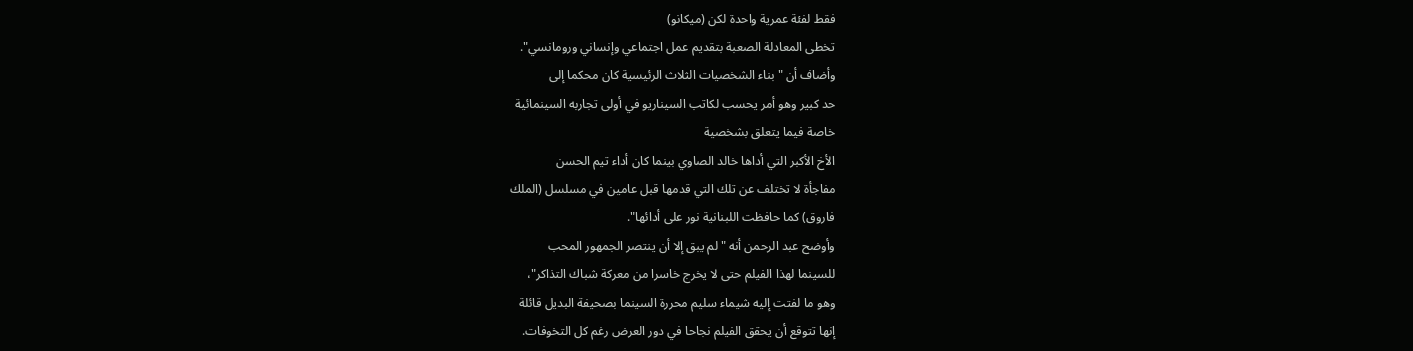فقط لفئة عمرية واحدة لكن (ميكانو)
تخطى المعادلة الصعبة بتقديم عمل اجتماعي وإنساني ورومانسي".
وأضاف أن "بناء الشخصيات الثلاث الرئيسية كان محكما إلى
حد كبير وهو أمر يحسب لكاتب السيناريو في أولى تجاربه السينمائية
خاصة فيما يتعلق بشخصية
الأخ الأكبر التي أداها خالد الصاوي بينما كان أداء تيم الحسن
مفاجأة لا تختلف عن تلك التي قدمها قبل عامين في مسلسل (الملك
فاروق) كما حافظت اللبنانية نور على أدائها".
وأوضح عبد الرحمن أنه "لم يبق إلا أن ينتصر الجمهور المحب
للسينما لهذا الفيلم حتى لا يخرج خاسرا من معركة شباك التذاكر"،
وهو ما لفتت إليه شيماء سليم محررة السينما بصحيفة البديل قائلة
إنها تتوقع أن يحقق الفيلم نجاحا في دور العرض رغم كل التخوفات.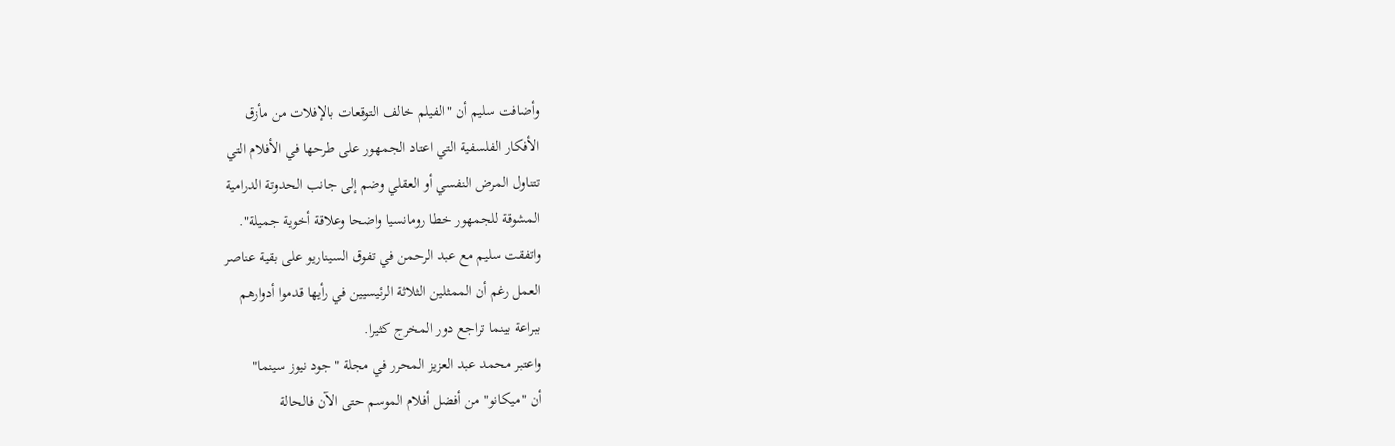وأضافت سليم أن "الفيلم خالف التوقعات بالإفلات من مأزق
الأفكار الفلسفية التي اعتاد الجمهور على طرحها في الأفلام التي
تتناول المرض النفسي أو العقلي وضم إلى جانب الحدوتة الدرامية
المشوقة للجمهور خطا رومانسيا واضحا وعلاقة أخوية جميلة".
واتفقت سليم مع عبد الرحمن في تفوق السيناريو على بقية عناصر
العمل رغم أن الممثلين الثلاثة الرئيسيين في رأيها قدموا أدوارهم
ببراعة بينما تراجع دور المخرج كثيرا.
واعتبر محمد عبد العزيز المحرر في مجلة "جود نيوز سينما"
أن "ميكانو" من أفضل أفلام الموسم حتى الآن فالحالة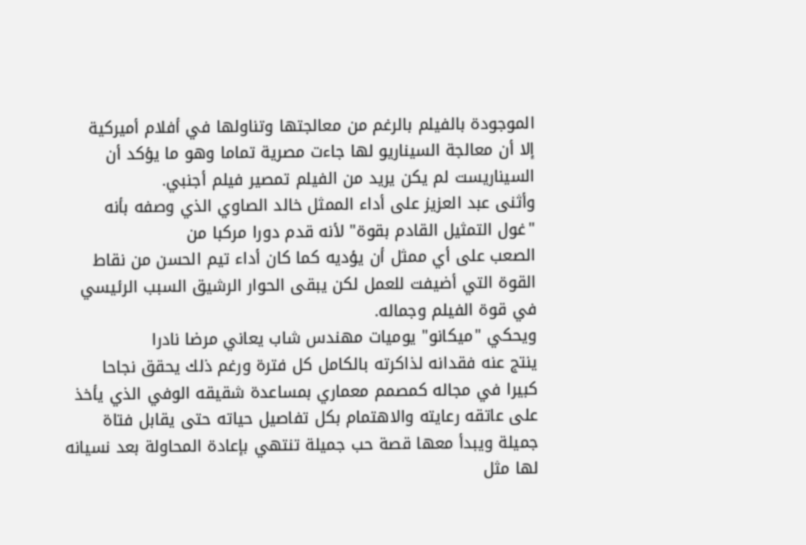الموجودة بالفيلم بالرغم من معالجتها وتناولها في أفلام أميركية
إلا أن معالجة السيناريو لها جاءت مصرية تماما وهو ما يؤكد أن
السيناريست لم يكن يريد من الفيلم تمصير فيلم أجنبي.
وأثنى عبد العزيز على أداء الممثل خالد الصاوي الذي وصفه بأنه
"غول التمثيل القادم بقوة" لأنه قدم دورا مركبا من
الصعب على أي ممثل أن يؤديه كما كان أداء تيم الحسن من نقاط
القوة التي أضيفت للعمل لكن يبقى الحوار الرشيق السبب الرئيسي
في قوة الفيلم وجماله.
ويحكي "ميكانو" يوميات مهندس شاب يعاني مرضا نادرا
ينتج عنه فقدانه لذاكرته بالكامل كل فترة ورغم ذلك يحقق نجاحا
كبيرا في مجاله كمصمم معماري بمساعدة شقيقه الوفي الذي يأخذ
على عاتقه رعايته والاهتمام بكل تفاصيل حياته حتى يقابل فتاة
جميلة ويبدأ معها قصة حب جميلة تنتهي بإعادة المحاولة بعد نسيانه
لها مثل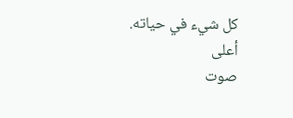كل شيء في حياته.
أعلى
صوت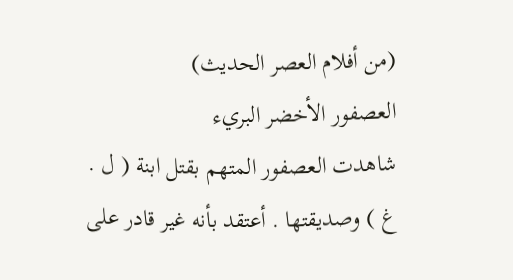(من أفلام العصر الحديث)
العصفور الأخضر البريء
شاهدت العصفور المتهم بقتل ابنة ( ل .
غ ) وصديقتها . أعتقد بأنه غير قادر على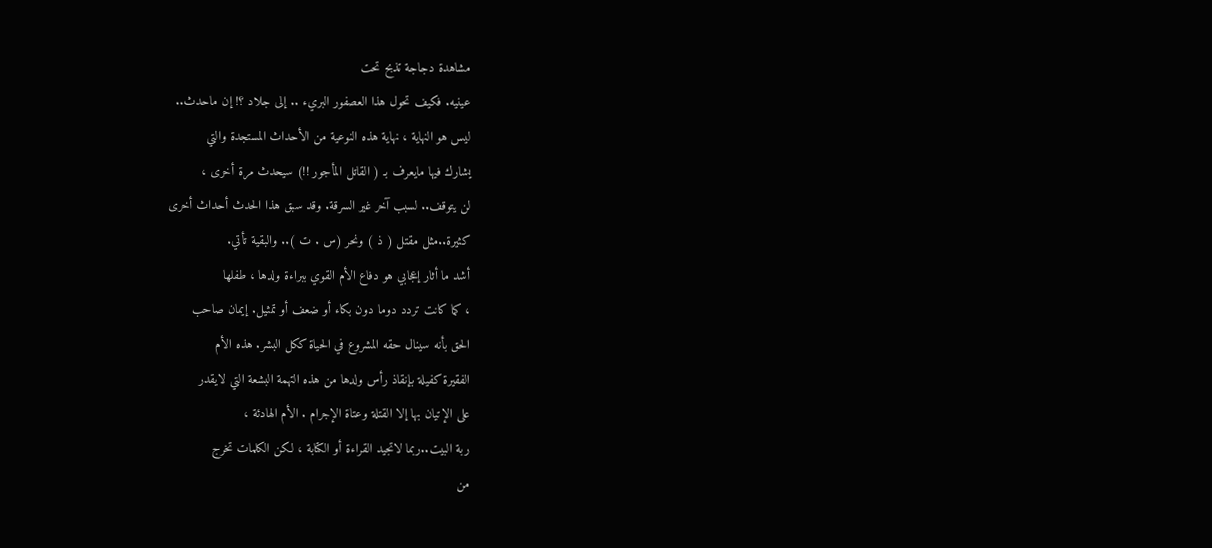مشاهدة دجاجة تذبح تحت
عينيه. فكيف تحول هذا العصفور البريء .. إلى جلاد ؟! إن ماحدث..
ليس هو النهاية ، نهاية هذه النوعية من الأحداث المستجدة والتي
يشارك فيها مايعرف بـ ( القاتل المأجور !!) سيحدث مرة أخرى ،
لن يتوقف.. لسبب آخر غير السرقة. وقد سبق هذا الحدث أحداث أخرى
كثيرة..مثل مقتل ( ذ ) ونحر (س . ت ).. والبقية تأتي.
أشد ما أثار إعجابي هو دفاع الأم القوي ببراءة ولدها ، طفلها
، كما كانت تردد دوما دون بكاء أو ضعف أو تمثيل. إيمان صاحب
الحق بأنه سينال حقه المشروع في الحياة ككل البشر. هذه الأم
الفقيرة كفيلة بإنقاذ رأس ولدها من هذه التهمة البشعة التي لايقدر
على الإتيان بها إلا القتلة وعتاة الإجرام . الأم الهادئة ،
ربة البيت..ربما لاتجيد القراءة أو الكتابة ، لكن الكلمات تخرج
من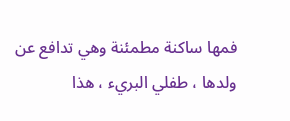فمها ساكنة مطمئنة وهي تدافع عن ولدها ، طفلي البريء ، هذا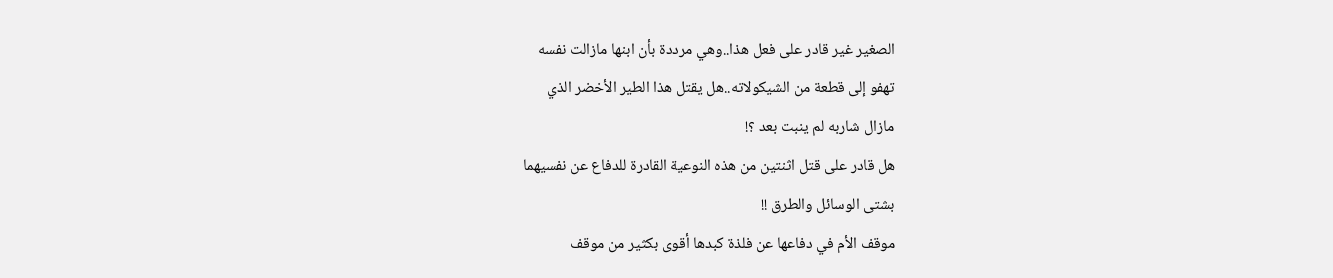الصغير غير قادر على فعل هذا..وهي مرددة بأن ابنها مازالت نفسه
تهفو إلى قطعة من الشيكولاته..هل يقتل هذا الطير الأخضر الذي
مازال شاربه لم ينبت بعد ؟!
هل قادر على قتل اثنتين من هذه النوعية القادرة للدفاع عن نفسيهما
بشتى الوسائل والطرق !!
موقف الأم في دفاعها عن فلذة كبدها أقوى بكثير من موقف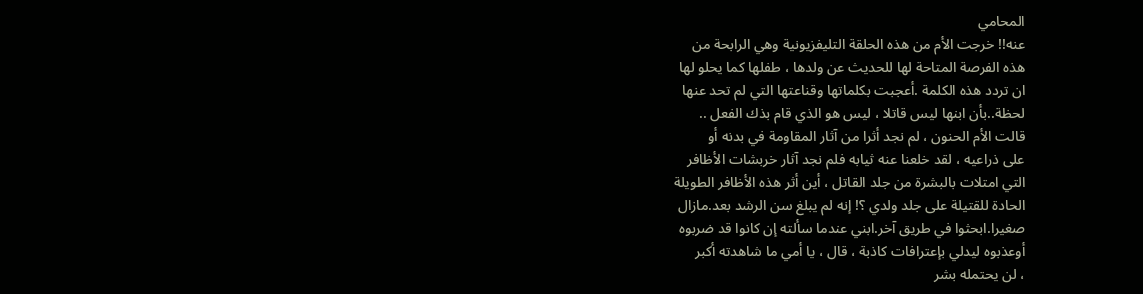المحامي
عنه!! خرجت الأم من هذه الحلقة التليفزيونية وهي الرابحة من
هذه الفرصة المتاحة لها للحديث عن ولدها ، طفلها كما يحلو لها
ان تردد هذه الكلمة .أعجبت بكلماتها وقناعتها التي لم تحد عنها
لحظة..بأن ابنها ليس قاتلا ، ليس هو الذي قام بذك الفعل ..
قالت الأم الحنون ، لم نجد أثرا من آثار المقاومة في بدنه أو
على ذراعيه ، لقد خلعنا عنه ثيابه فلم نجد آثار خربشات الأظافر
التي امتلات بالبشرة من جلد القاتل ، أين أثر هذه الأظافر الطويلة
الحادة للقتيلة على جلد ولدي ؟! إنه لم يبلغ سن الرشد بعد.مازال
صغيرا.ابحثوا في طريق آخر.ابني عندما سألته إن كانوا قد ضربوه
أوعذبوه ليدلي بإعترافات كاذبة ، قال ، يا أمي ما شاهدته أكبر
، لن يحتمله بشر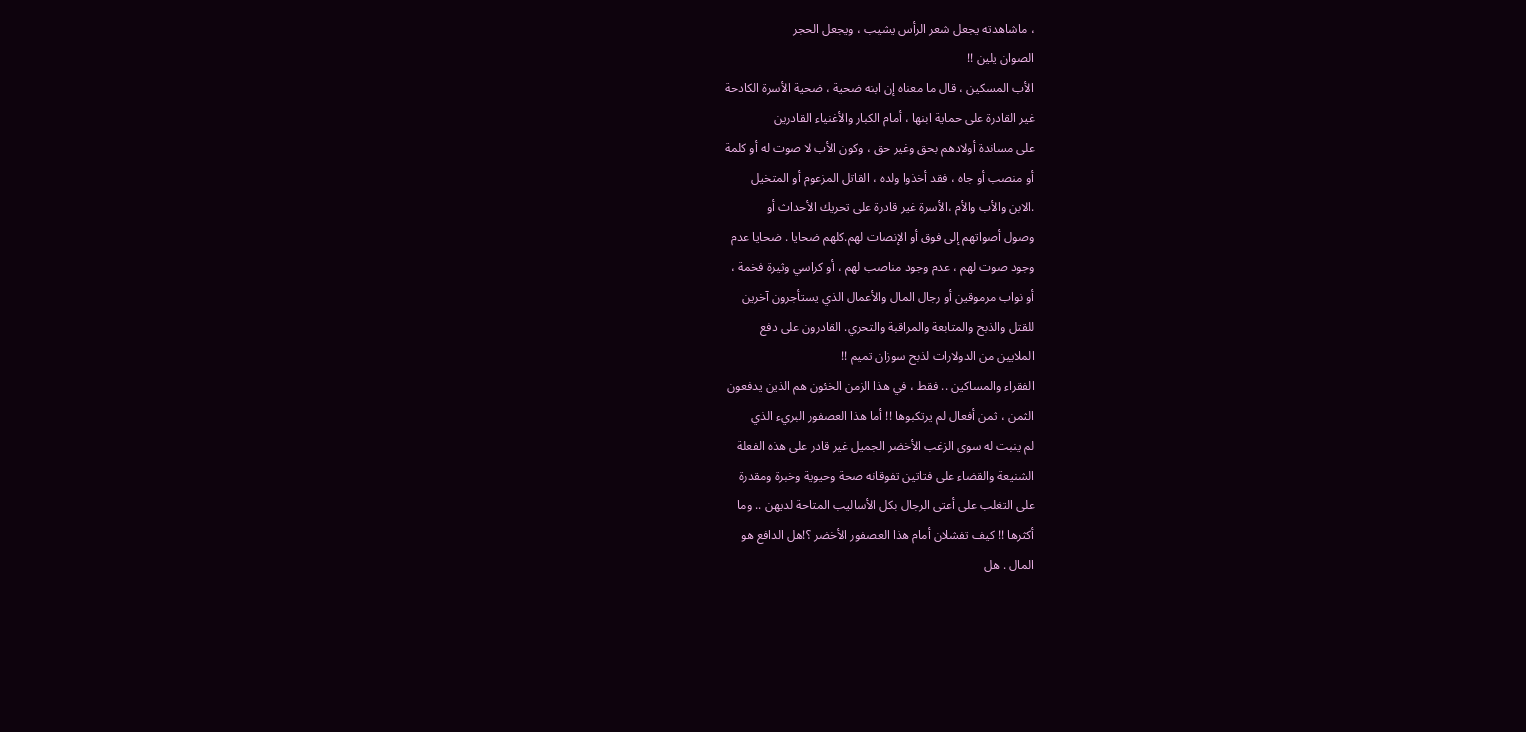، ماشاهدته يجعل شعر الرأس يشيب ، ويجعل الحجر
الصوان يلين !!
الأب المسكين ، قال ما معناه إن ابنه ضحية ، ضحية الأسرة الكادحة
غير القادرة على حماية ابنها ، أمام الكبار والأغنياء القادرين
على مساندة أولادهم بحق وغير حق ، وكون الأب لا صوت له أو كلمة
أو منصب أو جاه ، فقد أخذوا ولده ، القاتل المزعوم أو المتخيل
.الابن والأب والأم ،الأسرة غير قادرة على تحريك الأحداث أو
وصول أصواتهم إلى فوق أو الإنصات لهم.كلهم ضحايا . ضحايا عدم
وجود صوت لهم ، عدم وجود مناصب لهم ، أو كراسي وثيرة فخمة ،
أو نواب مرموقين أو رجال المال والأعمال الذي يستأجرون آخرين
للقتل والذبح والمتابعة والمراقبة والتحري. القادرون على دفع
الملايين من الدولارات لذبح سوزان تميم !!
الفقراء والمساكين .. فقط ، في هذا الزمن الخئون هم الذين يدفعون
الثمن ، ثمن أفعال لم يرتكبوها !! أما هذا العصفور البريء الذي
لم ينبت له سوى الزغب الأخضر الجميل غير قادر على هذه الفعلة
الشنيعة والقضاء على فتاتين تفوقانه صحة وحيوية وخبرة ومقدرة
على التغلب على أعتى الرجال بكل الأساليب المتاحة لديهن .. وما
أكثرها !! كيف تفشلان أمام هذا العصفور الأخضر ؟!هل الدافع هو
المال . هل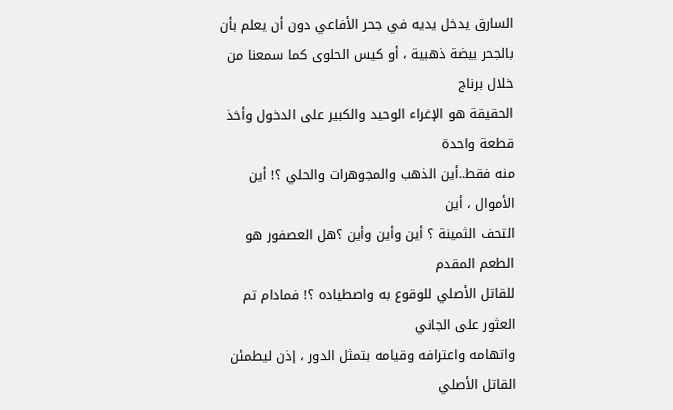السارق يدخل يديه في جحر الأفاعي دون أن يعلم بأن
بالجحر بيضة ذهبية ، أو كيس الحلوى كما سمعنا من خلال برناج
الحقيقة هو الإغراء الوحيد والكبير على الدخول وأخذ قطعة واحدة
منه فقط..أين الذهب والمجوهرات والحلي ؟! أين الأموال ، أين
التحف الثمينة ؟ أين وأين وأين ؟هل العصفور هو الطعم المقدم
للقاتل الأصلي للوقوع به واصطياده ؟! فمادام تم العثور على الجاني
واتهامه واعترافه وقيامه بتمثل الدور ، إذن ليطمئن القاتل الأصلي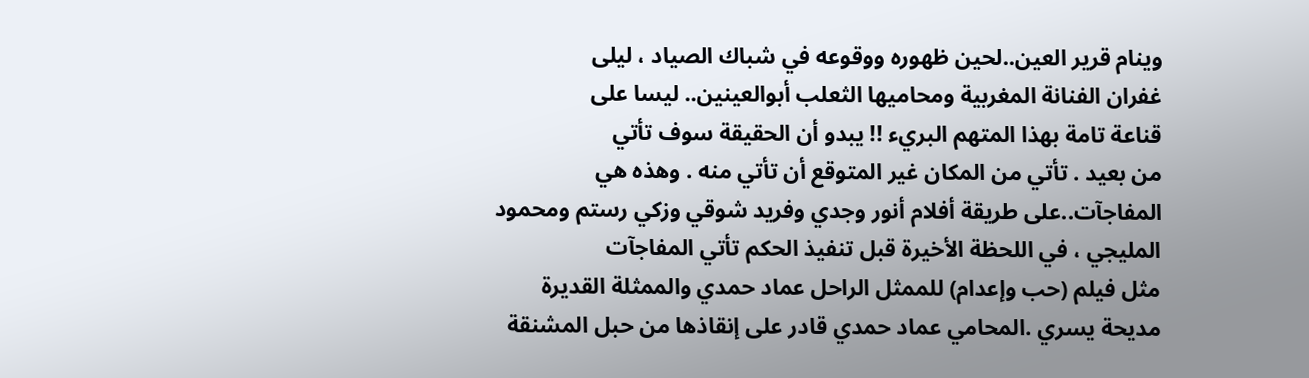وينام قرير العين..لحين ظهوره ووقوعه في شباك الصياد ، ليلى
غفران الفنانة المغربية ومحاميها الثعلب أبوالعينين.. ليسا على
قناعة تامة بهذا المتهم البريء !! يبدو أن الحقيقة سوف تأتي
من بعيد . تأتي من المكان غير المتوقع أن تأتي منه . وهذه هي
المفاجآت..على طريقة أفلام أنور وجدي وفريد شوقي وزكي رستم ومحمود
المليجي ، في اللحظة الأخيرة قبل تنفيذ الحكم تأتي المفاجآت
مثل فيلم (حب وإعدام) للممثل الراحل عماد حمدي والممثلة القديرة
مديحة يسري .المحامي عماد حمدي قادر على إنقاذها من حبل المشنقة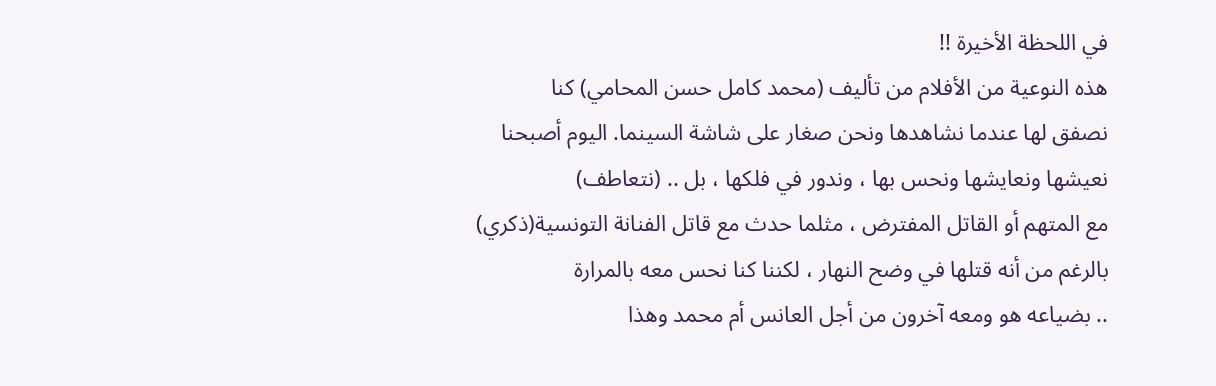في اللحظة الأخيرة !!
هذه النوعية من الأفلام من تأليف (محمد كامل حسن المحامي) كنا
نصفق لها عندما نشاهدها ونحن صغار على شاشة السينما. اليوم أصبحنا
نعيشها ونعايشها ونحس بها ، وندور في فلكها ، بل .. (نتعاطف)
مع المتهم أو القاتل المفترض ، مثلما حدث مع قاتل الفنانة التونسية(ذكري)
بالرغم من أنه قتلها في وضح النهار ، لكننا كنا نحس معه بالمرارة
.. بضياعه هو ومعه آخرون من أجل العانس أم محمد وهذا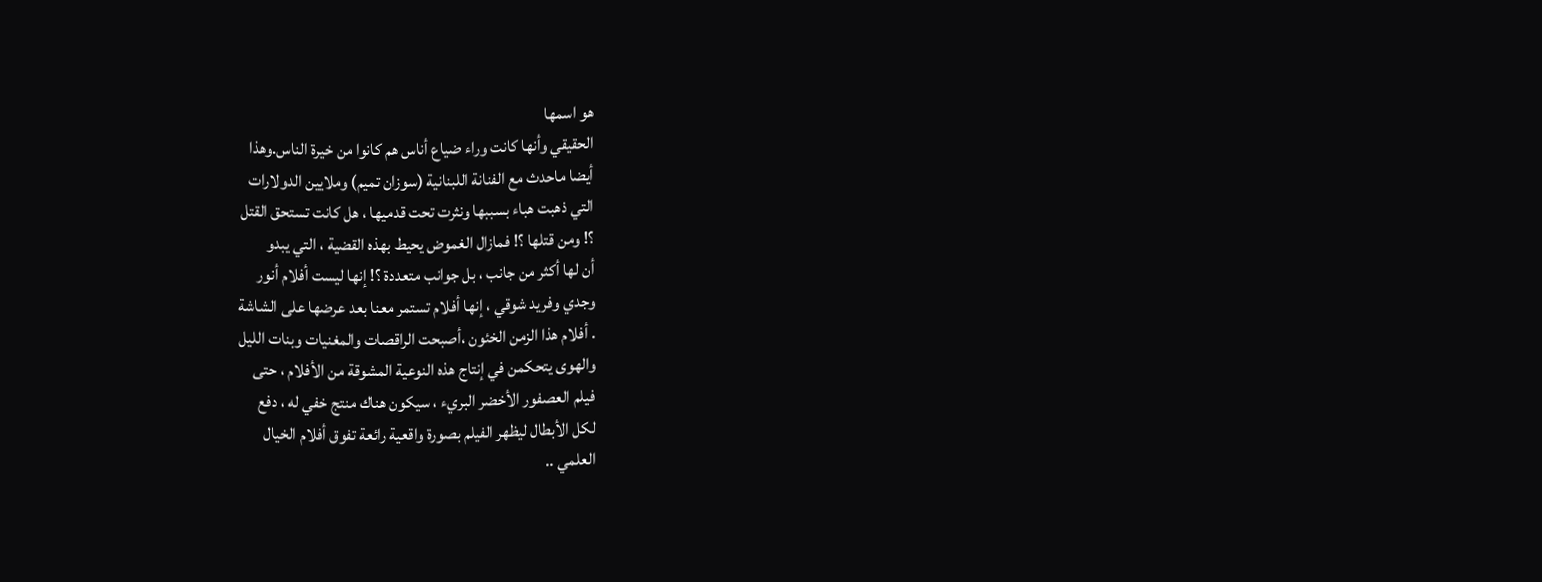هو اسمها
الحقيقي وأنها كانت وراء ضياع أناس هم كانوا من خيرة الناس.وهذا
أيضا ماحدث مع الفنانة اللبنانية (سوزان تميم) وملايين الدولارات
التي ذهبت هباء بسببها ونثرت تحت قدميها ، هل كانت تستحق القتل
؟! ومن قتلها ؟! فمازال الغموض يحيط بهذه القضية ، التي يبدو
أن لها أكثر من جانب ، بل جوانب متعددة ؟! إنها ليست أفلام أنور
وجدي وفريد شوقي ، إنها أفلام تستمر معنا بعد عرضها على الشاشة
. أفلام هذا الزمن الخئون ،أصبحت الراقصات والمغنيات وبنات الليل
والهوى يتحكمن في إنتاج هذه النوعية المشوقة من الأفلام ، حتى
فيلم العصفور الأخضر البريء ، سيكون هناك منتج خفي له ، دفع
لكل الأبطال ليظهر الفيلم بصورة واقعية رائعة تفوق أفلام الخيال
العلمي ..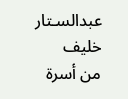عبدالسـتار خليف
من أسرة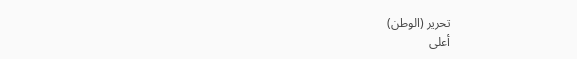تحرير (الوطن)
أعلى